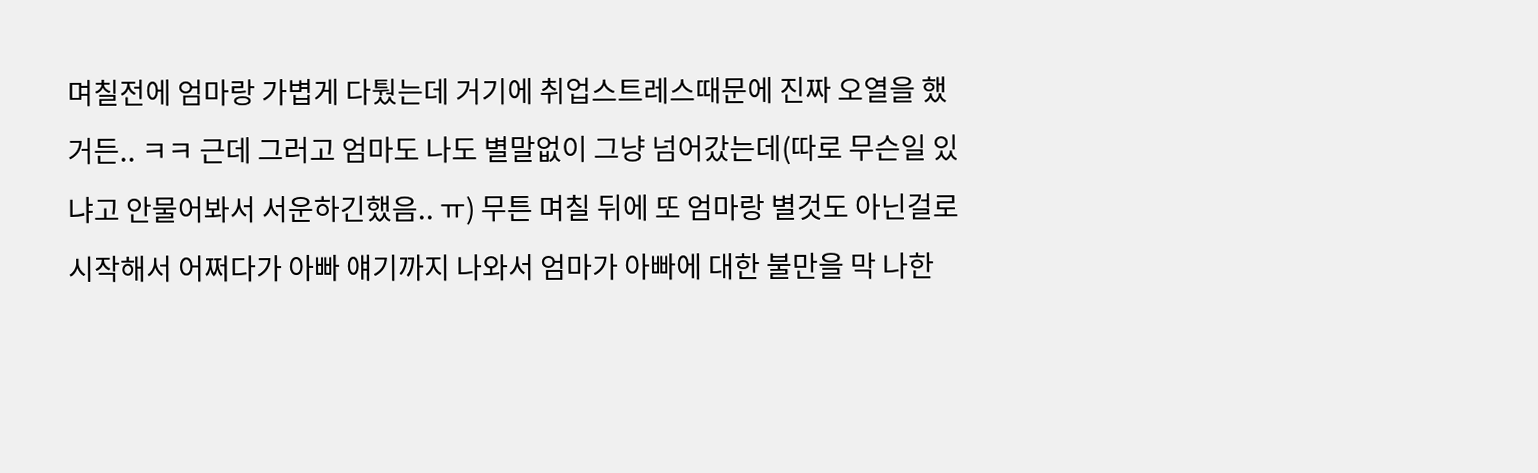며칠전에 엄마랑 가볍게 다퉜는데 거기에 취업스트레스때문에 진짜 오열을 했거든.. ㅋㅋ 근데 그러고 엄마도 나도 별말없이 그냥 넘어갔는데(따로 무슨일 있냐고 안물어봐서 서운하긴했음.. ㅠ) 무튼 며칠 뒤에 또 엄마랑 별것도 아닌걸로 시작해서 어쩌다가 아빠 얘기까지 나와서 엄마가 아빠에 대한 불만을 막 나한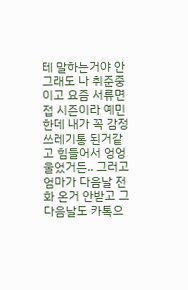테 말하는거야 안그래도 나 취준중이고 요즘 서류면접 시즌이라 예민한데 내가 꼭 감정쓰레기통 된거같고 힘들어서 엉엉 울었거든.. 그러고 엄마가 다음날 전화 온거 안받고 그 다음날도 카톡으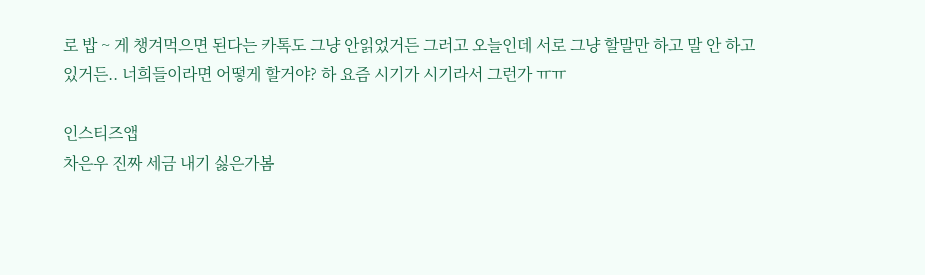로 밥 ~ 게 챙겨먹으면 된다는 카톡도 그냥 안읽었거든 그러고 오늘인데 서로 그냥 할말만 하고 말 안 하고있거든.. 너희들이라면 어떻게 할거야? 하 요즘 시기가 시기라서 그런가 ㅠㅠ

인스티즈앱
차은우 진짜 세금 내기 싫은가봄